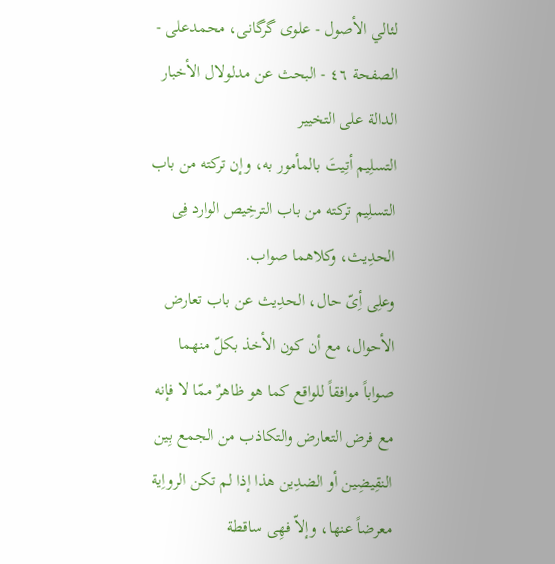لئالي الأصول - علوی گرگانی، محمدعلی - الصفحة ٤٦ - البحث عن مدلولال الأخبار الدالة علی التخییر
التسلِیم أتِیتَ بالمأمور به، وإن ترکته من باب التسلِیم ترکته من باب الترخِیص الوارد فِی الحدِیث، وکلاهما صواب.
وعلِی أِیّ حال، الحدِیث عن باب تعارض الأحوال، مع أن کون الأخذ بکلّ منهما صواباً موافقاً للواقع کما هو ظاهرٌ ممّا لا فإنه مع فرض التعارض والتکاذب من الجمع بِین النقِیضِین أو الضدِین هذا إذا لم تکن الرواِیة معرضاً عنها، وإلاّ فهِی ساقطة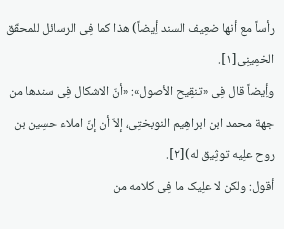رأساً مع أنها ضعِیف السند أِیضاً) هذا کما فِی الرسائل للمحقّق الخمِینِی[١].
وأِیضاً قال فِی «تنقِیح الأصول»: «أنّ الاشکال فِی سندها من جهة محمد ابن ابراهِیم النوبختِی، إلاّ أن إنّ املاء حسِین بن روح علِیه توثِیق له)[٢].
أقول: ولکن لا علِیک ما فِی کلامه من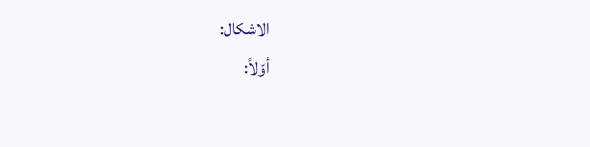الاشکال:
أوّلاً: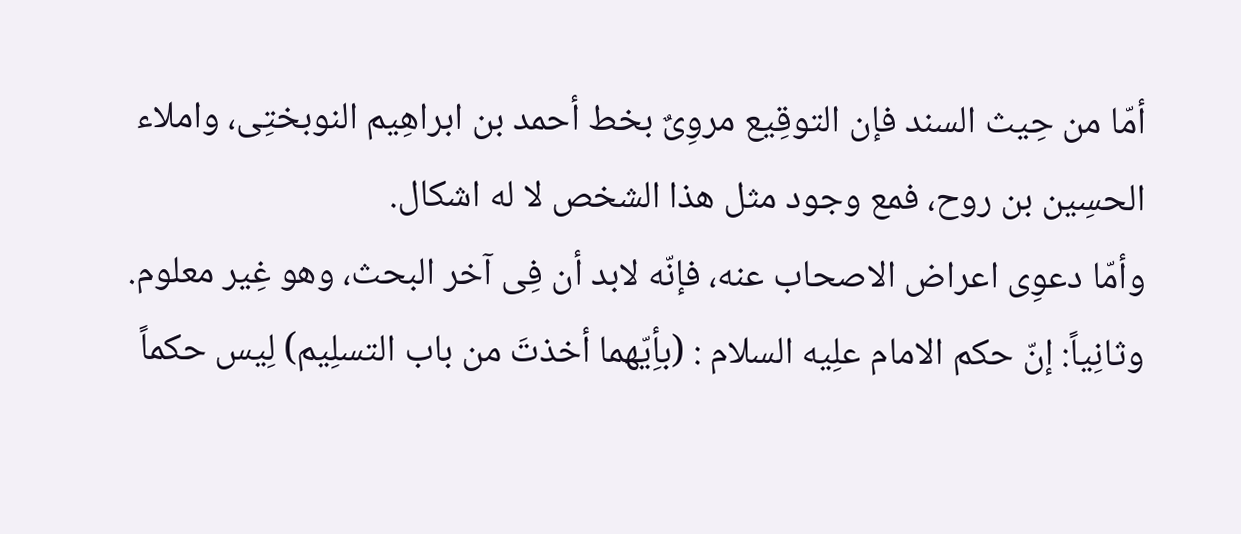أمّا من حِیث السند فإن التوقِیع مروِیٌ بخط أحمد بن ابراهِیم النوبختِی، واملاء الحسِین بن روح، فمع وجود مثل هذا الشخص لا له اشکال.
وأمّا دعوِی اعراض الاصحاب عنه، فإنّه لابد أن فِی آخر البحث، وهو غِیر معلوم.
وثانِیاً: إنّ حکم الامام علِیه السلام : (بأِیّهما أخذتَ من باب التسلِیم) لِیس حکماً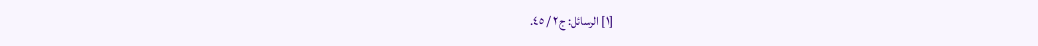[١] الرسائل: ج٢ / ٤٥.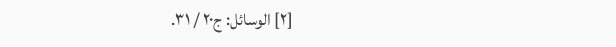[٢] الوسائل: ج٢٠ / ٣١.